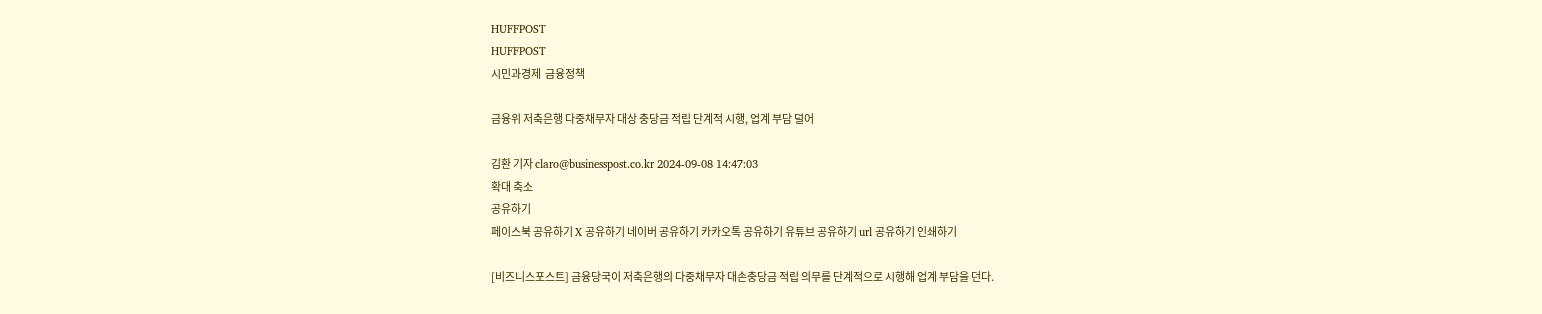HUFFPOST
HUFFPOST
시민과경제  금융정책

금융위 저축은행 다중채무자 대상 충당금 적립 단계적 시행, 업계 부담 덜어

김환 기자 claro@businesspost.co.kr 2024-09-08 14:47:03
확대 축소
공유하기
페이스북 공유하기 X 공유하기 네이버 공유하기 카카오톡 공유하기 유튜브 공유하기 url 공유하기 인쇄하기

[비즈니스포스트] 금융당국이 저축은행의 다중채무자 대손충당금 적립 의무를 단계적으로 시행해 업계 부담을 던다.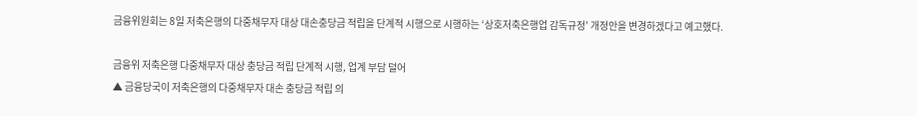금융위원회는 8일 저축은행의 다중채무자 대상 대손충당금 적립을 단계적 시행으로 시행하는 ‘상호저축은행업 감독규정’ 개정안을 변경하겠다고 예고했다.

금융위 저축은행 다중채무자 대상 충당금 적립 단계적 시행, 업계 부담 덜어
▲ 금융당국이 저축은행의 다중채무자 대손 충당금 적립 의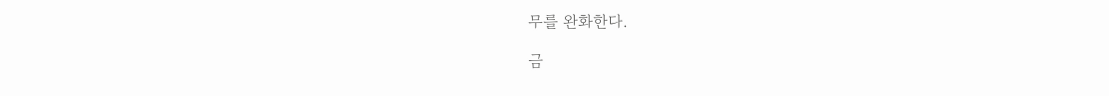무를 완화한다.

금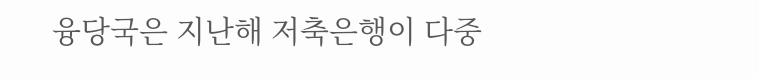융당국은 지난해 저축은행이 다중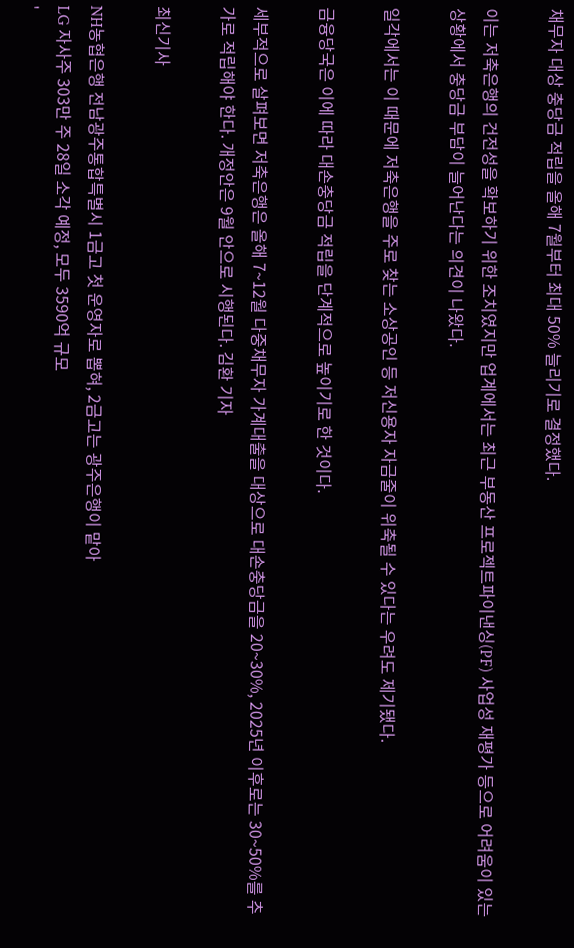채무자 대상 충당금 적립을 올해 7월부터 최대 50% 늘리기로 결정했다.

이는 저축은행의 건전성을 확보하기 위한 조치였지만 업계에서는 최근 부동산 프로젝트파이낸싱(PF) 사업성 재평가 등으로 어려움이 있는 상황에서 충당금 부담이 늘어난다는 의견이 나왔다.

일각에서는 이 때문에 저축은행을 주로 찾는 소상공인 등 저신용자 자금줄이 위축될 수 있다는 우려도 제기됐다.

금융당국은 이에 따라 대손충당금 적립을 단계적으로 높이기로 한 것이다.

세부적으로 살펴보면 저축은행은 올해 7~12월 다중채무자 가계대출을 대상으로 대손충당금을 20~30%, 2025년 이후로는 30~50%를 추가로 적립해야 한다. 개정안은 9월 안으로 시행된다. 김환 기자

최신기사

NH농협은행 전남광주통합특별시 1금고 첫 운영자로 뽑혀, 2금고는 광주은행이 맡아
LG 자사주 303만 주 28일 소각 예정, 모두 3590억 규모
'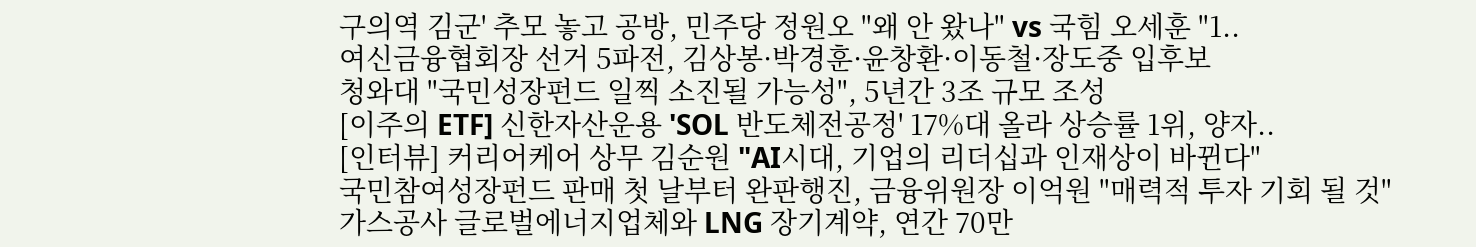구의역 김군' 추모 놓고 공방, 민주당 정원오 "왜 안 왔나" vs 국힘 오세훈 "1..
여신금융협회장 선거 5파전, 김상봉·박경훈·윤창환·이동철·장도중 입후보
청와대 "국민성장펀드 일찍 소진될 가능성", 5년간 3조 규모 조성
[이주의 ETF] 신한자산운용 'SOL 반도체전공정' 17%대 올라 상승률 1위, 양자..
[인터뷰] 커리어케어 상무 김순원 "AI시대, 기업의 리더십과 인재상이 바뀐다"
국민참여성장펀드 판매 첫 날부터 완판행진, 금융위원장 이억원 "매력적 투자 기회 될 것"
가스공사 글로벌에너지업체와 LNG 장기계약, 연간 70만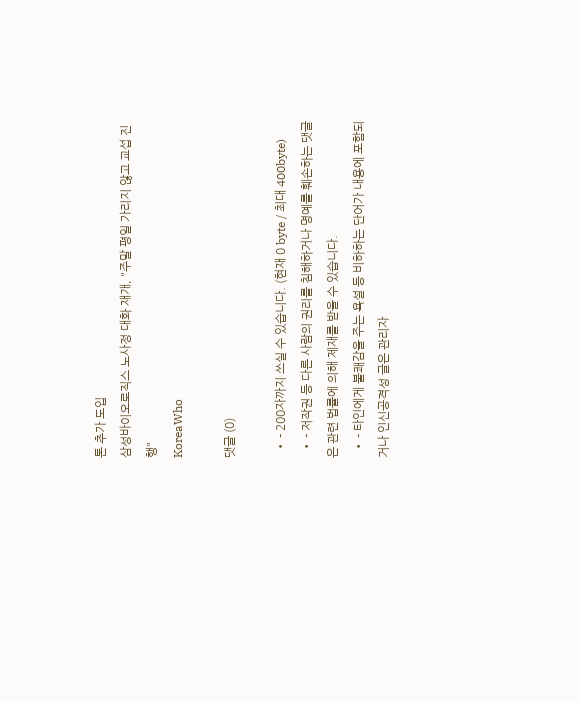톤 추가 도입
삼성바이오로직스 노사정 대화 재개, "주말 평일 가리지 않고 교섭 진행"
KoreaWho

댓글 (0)

  • - 200자까지 쓰실 수 있습니다. (현재 0 byte / 최대 400byte)
  • - 저작권 등 다른 사람의 권리를 침해하거나 명예를 훼손하는 댓글은 관련 법률에 의해 제재를 받을 수 있습니다.
  • - 타인에게 불쾌감을 주는 욕설 등 비하하는 단어가 내용에 포함되거나 인신공격성 글은 관리자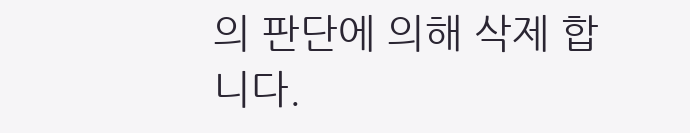의 판단에 의해 삭제 합니다.